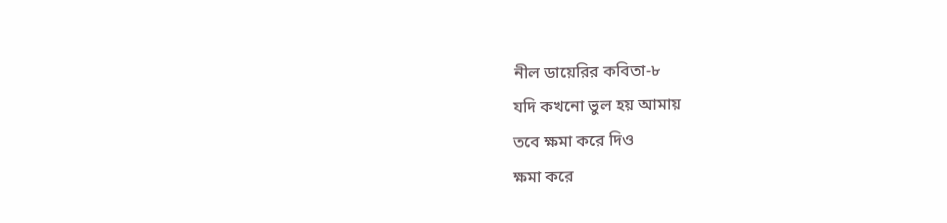নীল ডায়েরির কবিতা-৮
যদি কখনো ভুল হয় আমায়
তবে ক্ষমা করে দিও
ক্ষমা করে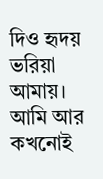দিও হৃদয় ভরিয়া আমায়।
আমি আর কখনোই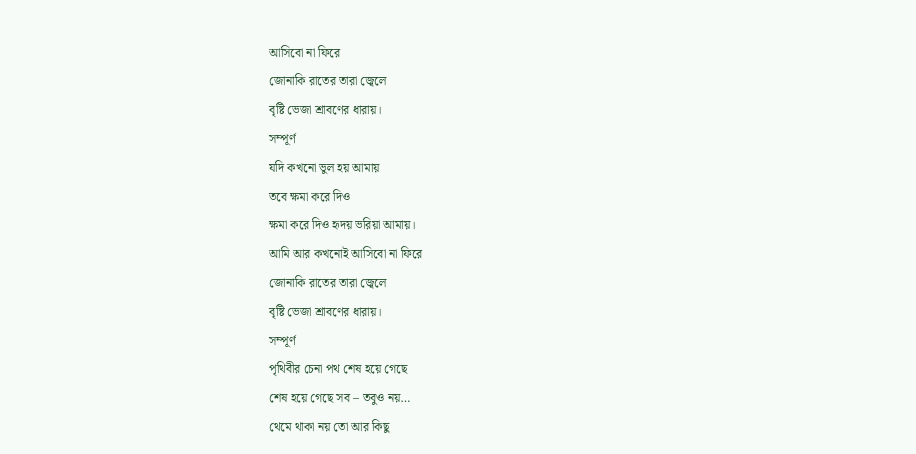আসিবো না ফিরে
জোনাকি রাতের তারা জ্বেলে
বৃষ্টি ভেজা শ্রাবণের ধারায়।
সম্পূর্ণ
যদি কখনো ভুল হয় আমায়
তবে ক্ষমা করে দিও
ক্ষমা করে দিও হৃদয় ভরিয়া আমায়।
আমি আর কখনোই আসিবো না ফিরে
জোনাকি রাতের তারা জ্বেলে
বৃষ্টি ভেজা শ্রাবণের ধারায়।
সম্পূর্ণ
পৃথিবীর চেনা পথ শেষ হয়ে গেছে
শেষ হয়ে গেছে সব – তবুও নয়…
থেমে থাকা নয় তো আর কিছু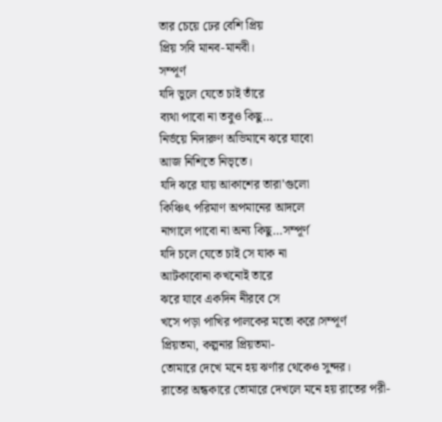তার চেয়ে ঢের বেশি প্রিয়
প্রিয় সবি মানব-মানবী।
সম্পূর্ণ
যদি ভুলে যেতে চাই তাঁরে
ব্যথা পাবো না তবুও কিছু…
নির্ভয়ে নিদারুণ অভিমানে ঝরে যাবো
আজ নিশিতে নিভৃতে।
যদি ঝরে যায় আকাশের তারা’গুলো
কিঞ্চিৎ পরিমাণ অপমানের আদলে
নাগালে পাবো না অন্য কিছু…সম্পূর্ণ
যদি চলে যেতে চাই সে যাক না
আটকাবোনা কখনোই তারে
ঝরে যাবে একদিন নীরবে সে
খসে পড়া পাখির পালকের মতো করে।সম্পূর্ণ
প্রিয়তমা, কল্পনার প্রিয়তমা-
তোমারে দেখে মনে হয় ঝর্ণার থেকেও সুন্দর।
রাতের অন্ধকারে তোমারে দেখলে মনে হয় রাতের পরী-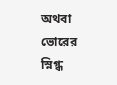অথবা ভোরের স্নিগ্ধ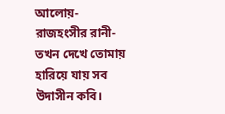আলোয়- রাজহংসীর রানী-
তখন দেখে তোমায় হারিয়ে যায় সব উদাসীন কবি।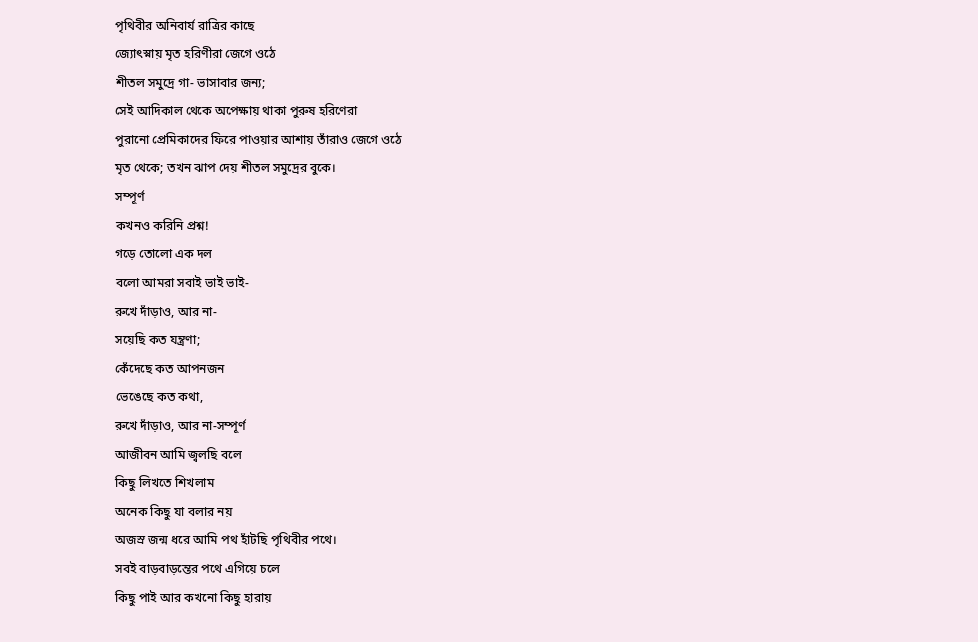পৃথিবীর অনিবার্য রাত্রির কাছে
জ্যোৎস্নায় মৃত হরিণীরা জেগে ওঠে
শীতল সমুদ্রে গা- ভাসাবার জন্য;
সেই আদিকাল থেকে অপেক্ষায় থাকা পুরুষ হরিণেরা
পুরানো প্রেমিকাদের ফিরে পাওয়ার আশায় তাঁরাও জেগে ওঠে
মৃত থেকে; তখন ঝাপ দেয় শীতল সমুদ্রের বুকে।
সম্পূর্ণ
কখনও করিনি প্রশ্ন!
গড়ে তোলো এক দল
বলো আমরা সবাই ভাই ভাই-
রুখে দাঁড়াও, আর না-
সয়েছি কত যন্ত্রণা;
কেঁদেছে কত আপনজন
ভেঙেছে কত কথা,
রুখে দাঁড়াও, আর না-সম্পূর্ণ
আজীবন আমি জ্বলছি বলে
কিছু লিখতে শিখলাম
অনেক কিছু যা বলার নয়
অজস্র জন্ম ধরে আমি পথ হাঁটছি পৃথিবীর পথে।
সবই বাড়বাড়ন্তের পথে এগিয়ে চলে
কিছু পাই আর কখনো কিছু হারায়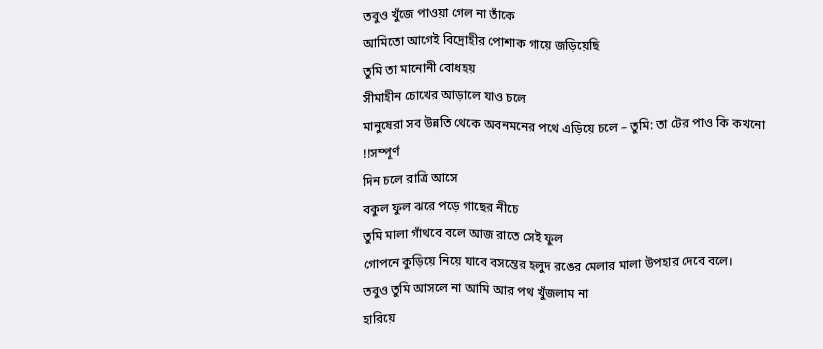তবুও খুঁজে পাওয়া গেল না তাঁকে
আমিতো আগেই বিদ্রোহীর পোশাক গায়ে জড়িয়েছি
তুমি তা মানোনী বোধহয়
সীমাহীন চোখের আড়ালে যাও চলে
মানুষেরা সব উন্নতি থেকে অবনমনের পথে এড়িয়ে চলে – তুমি: তা টের পাও কি কখনো !!সম্পূর্ণ
দিন চলে রাত্রি আসে
বকুল ফুল ঝরে পড়ে গাছের নীচে
তুমি মালা গাঁথবে বলে আজ রাতে সেই ফুল
গোপনে কুড়িয়ে নিয়ে যাবে বসন্তের হলুদ রঙের মেলার মালা উপহার দেবে বলে।
তবুও তুমি আসলে না আমি আর পথ খুঁজলাম না
হারিয়ে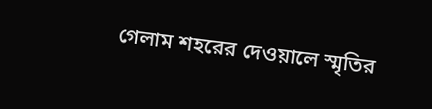গেলাম শহরের দেওয়ালে স্মৃতির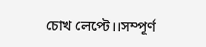চোখ লেপ্টে।।সম্পূর্ণ